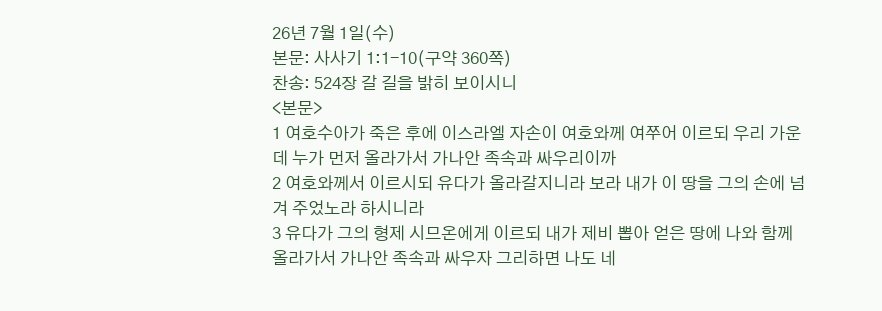26년 7월 1일(수)
본문: 사사기 1:1-10(구약 360쪽)
찬송: 524장 갈 길을 밝히 보이시니
<본문>
1 여호수아가 죽은 후에 이스라엘 자손이 여호와께 여쭈어 이르되 우리 가운데 누가 먼저 올라가서 가나안 족속과 싸우리이까
2 여호와께서 이르시되 유다가 올라갈지니라 보라 내가 이 땅을 그의 손에 넘겨 주었노라 하시니라
3 유다가 그의 형제 시므온에게 이르되 내가 제비 뽑아 얻은 땅에 나와 함께 올라가서 가나안 족속과 싸우자 그리하면 나도 네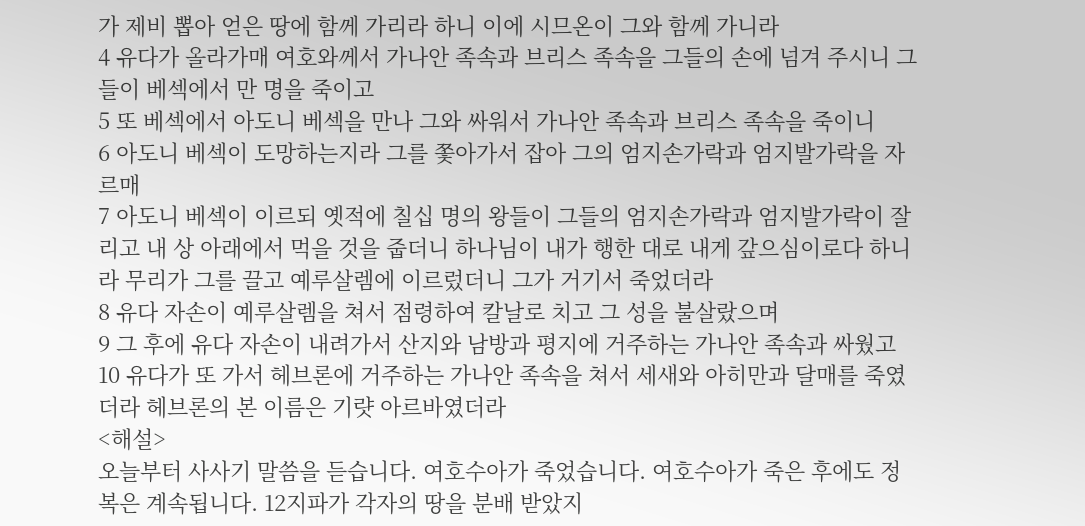가 제비 뽑아 얻은 땅에 함께 가리라 하니 이에 시므온이 그와 함께 가니라
4 유다가 올라가매 여호와께서 가나안 족속과 브리스 족속을 그들의 손에 넘겨 주시니 그들이 베섹에서 만 명을 죽이고
5 또 베섹에서 아도니 베섹을 만나 그와 싸워서 가나안 족속과 브리스 족속을 죽이니
6 아도니 베섹이 도망하는지라 그를 쫓아가서 잡아 그의 엄지손가락과 엄지발가락을 자르매
7 아도니 베섹이 이르되 옛적에 칠십 명의 왕들이 그들의 엄지손가락과 엄지발가락이 잘리고 내 상 아래에서 먹을 것을 줍더니 하나님이 내가 행한 대로 내게 갚으심이로다 하니라 무리가 그를 끌고 예루살렘에 이르렀더니 그가 거기서 죽었더라
8 유다 자손이 예루살렘을 쳐서 점령하여 칼날로 치고 그 성을 불살랐으며
9 그 후에 유다 자손이 내려가서 산지와 남방과 평지에 거주하는 가나안 족속과 싸웠고
10 유다가 또 가서 헤브론에 거주하는 가나안 족속을 쳐서 세새와 아히만과 달매를 죽였더라 헤브론의 본 이름은 기럇 아르바였더라
<해설>
오늘부터 사사기 말씀을 듣습니다. 여호수아가 죽었습니다. 여호수아가 죽은 후에도 정복은 계속됩니다. 12지파가 각자의 땅을 분배 받았지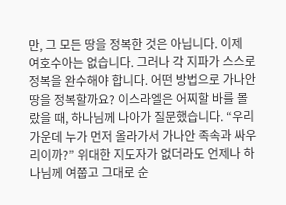만, 그 모든 땅을 정복한 것은 아닙니다. 이제 여호수아는 없습니다. 그러나 각 지파가 스스로 정복을 완수해야 합니다. 어떤 방법으로 가나안 땅을 정복할까요? 이스라엘은 어찌할 바를 몰랐을 때, 하나님께 나아가 질문했습니다. “우리 가운데 누가 먼저 올라가서 가나안 족속과 싸우리이까?” 위대한 지도자가 없더라도 언제나 하나님께 여쭙고 그대로 순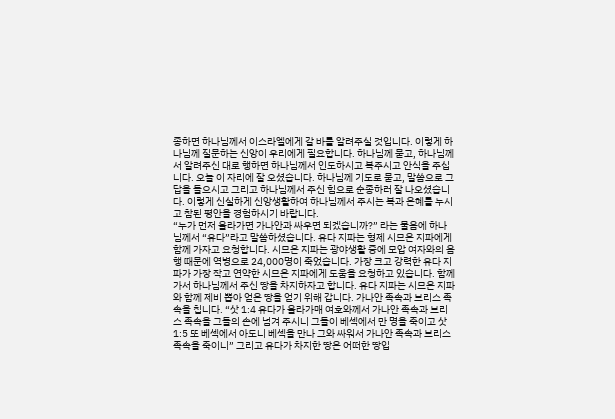종하면 하나님께서 이스라엘에게 갈 바를 알려주실 것입니다. 이렇게 하나님께 질문하는 신앙이 우리에게 필요합니다. 하나님께 묻고, 하나님께서 알려주신 대로 행하면 하나님께서 인도하시고 복주시고 안식을 주십니다. 오늘 이 자리에 잘 오셨습니다. 하나님께 기도로 묻고, 말씀으로 그 답을 들으시고 그리고 하나님께서 주신 힘으로 순종하러 잘 나오셨습니다. 이렇게 신실하게 신앙생활하여 하나님께서 주시는 복과 은혜를 누시고 참된 평안을 경험하시기 바랍니다.
“누가 먼저 올라가면 가나안과 싸우면 되겠습니까?” 라는 물음에 하나님께서 “유다”라고 말씀하셨습니다. 유다 지파는 형제 시므온 지파에게 함께 가자고 요청합니다. 시므온 지파는 광야생활 중에 모압 여자와의 음행 때문에 역병으로 24,000명이 죽었습니다. 가장 크고 강력한 유다 지파가 가장 작고 연약한 시므온 지파에게 도움을 요청하고 있습니다. 함께 가서 하나님께서 주신 땅을 차지하자고 합니다. 유다 지파는 시므온 지파와 함께 제비 뽑아 얻은 땅을 얻기 위해 갑니다. 가나안 족속과 브리스 족속을 칩니다. “삿 1:4 유다가 올라가매 여호와께서 가나안 족속과 브리스 족속을 그들의 손에 넘겨 주시니 그들이 베섹에서 만 명을 죽이고 삿 1:5 또 베섹에서 아도니 베섹을 만나 그와 싸워서 가나안 족속과 브리스 족속을 죽이니” 그리고 유다가 차지한 땅은 어떠한 땅입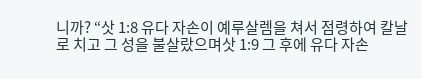니까? “삿 1:8 유다 자손이 예루살렘을 쳐서 점령하여 칼날로 치고 그 성을 불살랐으며삿 1:9 그 후에 유다 자손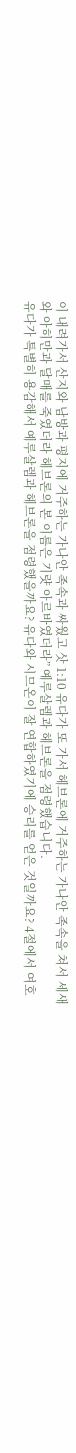이 내려가서 산지와 남방과 평지에 거주하는 가나안 족속과 싸웠고 삿 1:10 유다가 또 가서 헤브론에 거주하는 가나안 족속을 쳐서 세새와 아히만과 달매를 죽였더라 헤브론의 본 이름은 기럇 아르바였더라” 예루살렘과 헤브론을 점령했습니다.
유다가 특별히 용감해서 예루살렘과 헤브론을 점령했을까요? 유다와 시므온이 잘 연합하였기에 승리를 얻은 것일까요? 4절에서 여호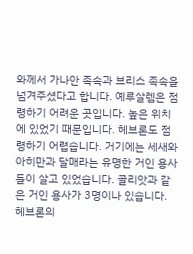와께서 가나안 족속과 브리스 족속을 넘겨주셨다고 합니다. 예루살렘은 점령하기 어려운 곳입니다. 높은 위치에 있었기 때문입니다. 헤브론도 점령하기 어렵습니다. 거기에는 세새와 아히만과 달매라는 유명한 거인 용사들이 살고 있었습니다. 골리앗과 같은 거인 용사가 3명이나 있습니다. 헤브론의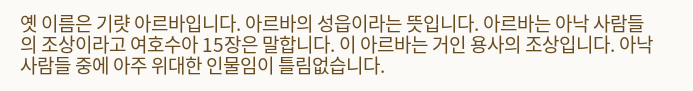옛 이름은 기럇 아르바입니다. 아르바의 성읍이라는 뜻입니다. 아르바는 아낙 사람들의 조상이라고 여호수아 15장은 말합니다. 이 아르바는 거인 용사의 조상입니다. 아낙 사람들 중에 아주 위대한 인물임이 틀림없습니다.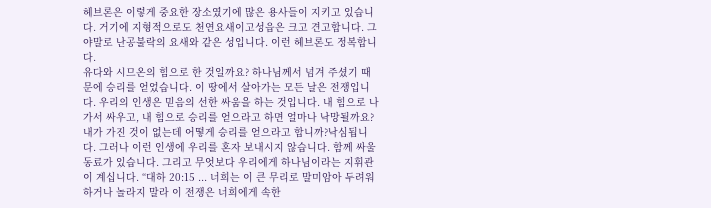헤브론은 이렇게 중요한 장소였기에 많은 용사들이 지키고 있습니다. 거기에 지형적으로도 천연요새이고성읍은 크고 견고합니다. 그야말로 난공불락의 요새와 같은 성입니다. 이런 헤브론도 정복합니다.
유다와 시므온의 힘으로 한 것일까요? 하나님께서 넘겨 주셨기 때문에 승리를 얻었습니다. 이 땅에서 살아가는 모든 날은 전쟁입니다. 우리의 인생은 믿음의 선한 싸움을 하는 것입니다. 내 힘으로 나가서 싸우고, 내 힘으로 승리를 얻으라고 하면 얼마나 낙망될까요? 내가 가진 것이 없는데 어떻게 승리를 얻으라고 합니까?낙심됩니다. 그러나 이런 인생에 우리를 혼자 보내시지 않습니다. 함께 싸울 동료가 있습니다. 그리고 무엇보다 우리에게 하나님이라는 지휘관이 계십니다. “대하 20:15 ... 너희는 이 큰 무리로 말미암아 두려워하거나 놀라지 말라 이 전쟁은 너희에게 속한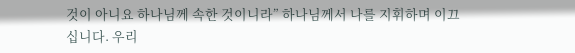것이 아니요 하나님께 속한 것이니라” 하나님께서 나를 지휘하며 이끄십니다. 우리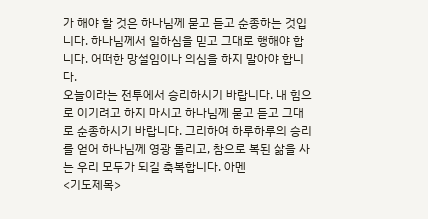가 해야 할 것은 하나님께 묻고 듣고 순종하는 것입니다. 하나님께서 일하심을 믿고 그대로 행해야 합니다. 어떠한 망설임이나 의심을 하지 말아야 합니다.
오늘이라는 전투에서 승리하시기 바랍니다. 내 힘으로 이기려고 하지 마시고 하나님께 묻고 듣고 그대로 순종하시기 바랍니다. 그리하여 하루하루의 승리를 얻어 하나님께 영광 돌리고, 참으로 복된 삶을 사는 우리 모두가 되길 축복합니다. 아멘
<기도제목>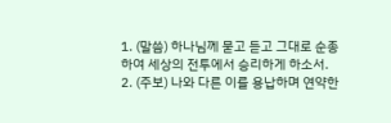1. (말씀) 하나님께 묻고 듣고 그대로 순종하여 세상의 전투에서 승리하게 하소서.
2. (주보) 나와 다른 이를 용납하며 연약한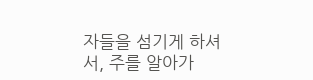자들을 섬기게 하셔서, 주를 알아가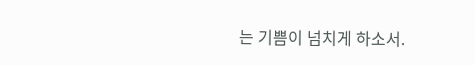는 기쁨이 넘치게 하소서.